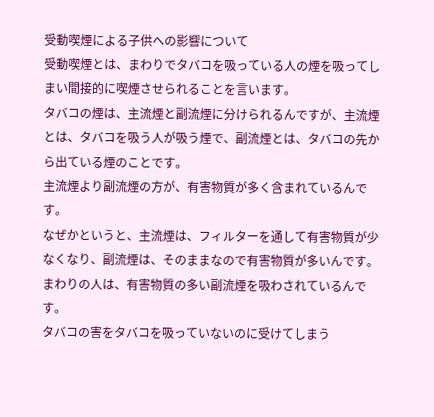受動喫煙による子供への影響について
受動喫煙とは、まわりでタバコを吸っている人の煙を吸ってしまい間接的に喫煙させられることを言います。
タバコの煙は、主流煙と副流煙に分けられるんですが、主流煙とは、タバコを吸う人が吸う煙で、副流煙とは、タバコの先から出ている煙のことです。
主流煙より副流煙の方が、有害物質が多く含まれているんです。
なぜかというと、主流煙は、フィルターを通して有害物質が少なくなり、副流煙は、そのままなので有害物質が多いんです。
まわりの人は、有害物質の多い副流煙を吸わされているんです。
タバコの害をタバコを吸っていないのに受けてしまう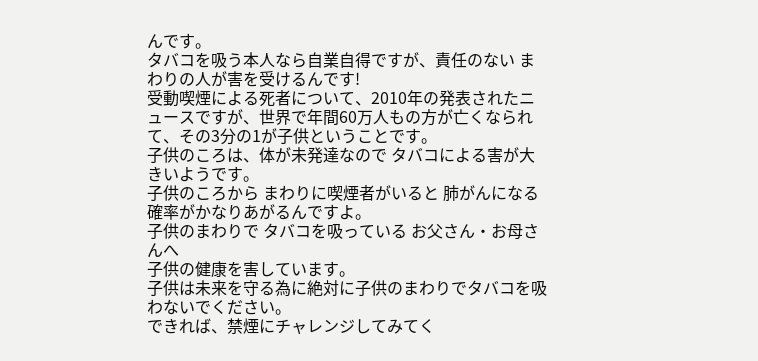んです。
タバコを吸う本人なら自業自得ですが、責任のない まわりの人が害を受けるんです!
受動喫煙による死者について、2010年の発表されたニュースですが、世界で年間60万人もの方が亡くなられて、その3分の1が子供ということです。
子供のころは、体が未発達なので タバコによる害が大きいようです。
子供のころから まわりに喫煙者がいると 肺がんになる確率がかなりあがるんですよ。
子供のまわりで タバコを吸っている お父さん・お母さんへ
子供の健康を害しています。
子供は未来を守る為に絶対に子供のまわりでタバコを吸わないでください。
できれば、禁煙にチャレンジしてみてく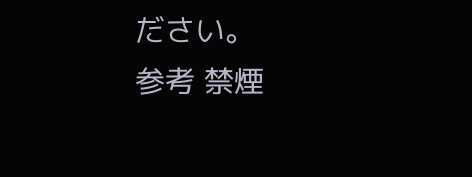ださい。
参考 禁煙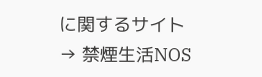に関するサイト → 禁煙生活NOS